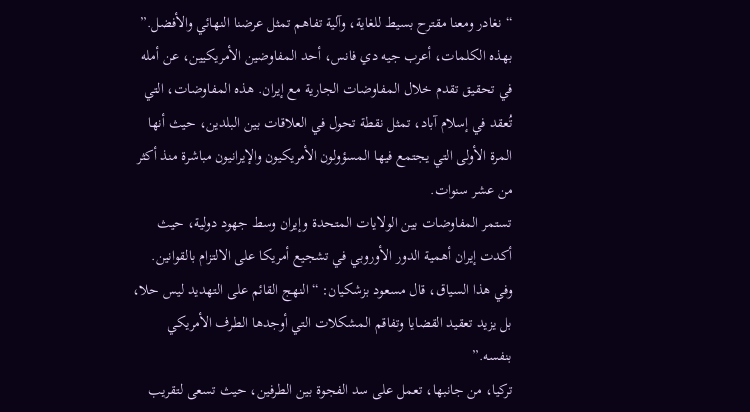“نغادر ومعنا مقترح بسيط للغاية، وآلية تفاهم تمثل عرضنا النهائي والأفضل.” بهذه الكلمات، أعرب جيه دي فانس، أحد المفاوضين الأمريكيين، عن أمله في تحقيق تقدم خلال المفاوضات الجارية مع إيران. هذه المفاوضات، التي تُعقد في إسلام آباد، تمثل نقطة تحول في العلاقات بين البلدين، حيث أنها المرة الأولى التي يجتمع فيها المسؤولون الأمريكيون والإيرانيون مباشرة منذ أكثر من عشر سنوات.
تستمر المفاوضات بين الولايات المتحدة وإيران وسط جهود دولية، حيث أكدت إيران أهمية الدور الأوروبي في تشجيع أمريكا على الالتزام بالقوانين. وفي هذا السياق، قال مسعود بزشكيان: “النهج القائم على التهديد ليس حلا، بل يزيد تعقيد القضايا وتفاقم المشكلات التي أوجدها الطرف الأمريكي بنفسه.”
تركيا، من جانبها، تعمل على سد الفجوة بين الطرفين، حيث تسعى لتقريب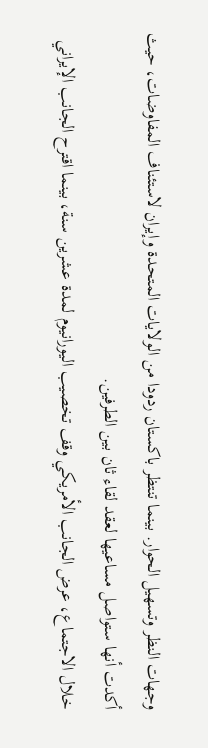وجهات النظر وتسهيل الحوار. بينما تنتظر باكستان ردودا من الولايات المتحدة وإيران لاستئناف المفاوضات، حيث أكدت أنها ستواصل مساعيها لعقد لقاء ثان بين الطرفين.
خلال الاجتماع، عرض الجانب الأمريكي وقف تخصيب اليورانيوم لمدة عشرين سنة، بينما اقترح الجانب الإيراني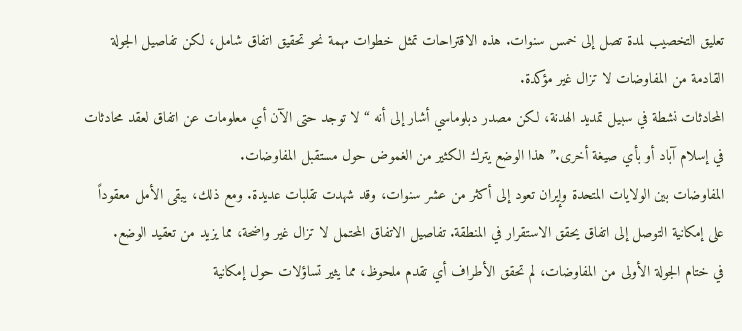تعليق التخصيب لمدة تصل إلى خمس سنوات. هذه الاقتراحات تمثل خطوات مهمة نحو تحقيق اتفاق شامل، لكن تفاصيل الجولة القادمة من المفاوضات لا تزال غير مؤكدة.
المحادثات نشطة في سبيل تمديد الهدنة، لكن مصدر دبلوماسي أشار إلى أنه “لا توجد حتى الآن أي معلومات عن اتفاق لعقد محادثات في إسلام آباد أو بأي صيغة أخرى.” هذا الوضع يترك الكثير من الغموض حول مستقبل المفاوضات.
المفاوضات بين الولايات المتحدة وإيران تعود إلى أكثر من عشر سنوات، وقد شهدت تقلبات عديدة. ومع ذلك، يبقى الأمل معقوداً على إمكانية التوصل إلى اتفاق يحقق الاستقرار في المنطقة. تفاصيل الاتفاق المحتمل لا تزال غير واضحة، مما يزيد من تعقيد الوضع.
في ختام الجولة الأولى من المفاوضات، لم تحقق الأطراف أي تقدم ملحوظ، مما يثير تساؤلات حول إمكانية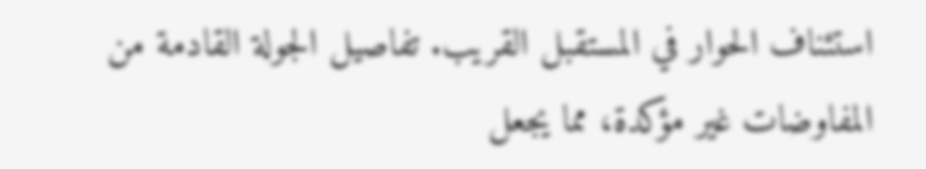استئناف الحوار في المستقبل القريب. تفاصيل الجولة القادمة من المفاوضات غير مؤكدة، مما يجعل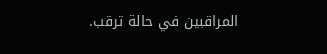المراقبين في حالة ترقب.